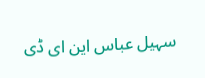سہیل عباس این ای ڈی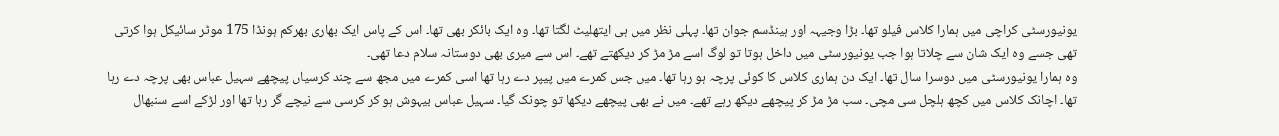یونیورسٹی کراچی میں ہمارا کلاس فیلو تھا۔ بڑا وجیہہ اور ہینڈسم جوان تھا۔ پہلی نظر میں ہی ایتھلیٹ لگتا تھا۔ وہ ایک بائکر بھی تھا۔ اس کے پاس ایک بھاری بھرکم ہونڈا 175 موٹر سائیکل ہوا کرتی تھی جسے وہ ایک شان سے چلاتا ہوا جب یونیورسٹی میں داخل ہوتا تو لوگ اسے مڑ مڑ کر دیکھتے تھے۔ اس سے میری بھی دوستانہ سلام دعا تھی۔
وہ ہمارا یونیورسٹی میں دوسرا سال تھا۔ ایک دن ہماری کلاس کا کوئی پرچہ ہو رہا تھا۔ میں جس کمرے میں پیپر دے رہا تھا اسی کمرے میں مجھ سے چند کرسیاں پیچھے سہیل عباس بھی پرچہ دے رہا تھا۔ اچانک کلاس میں کچھ ہلچل سی مچی۔ سب مڑ مڑ کر پیچھے دیکھ رہے تھے۔ میں نے بھی پیچھے دیکھا تو چونک گیا۔ سہیل عباس بیہوش ہو کر کرسی سے نیچے گر رہا تھا اور لڑکے اسے سنبھال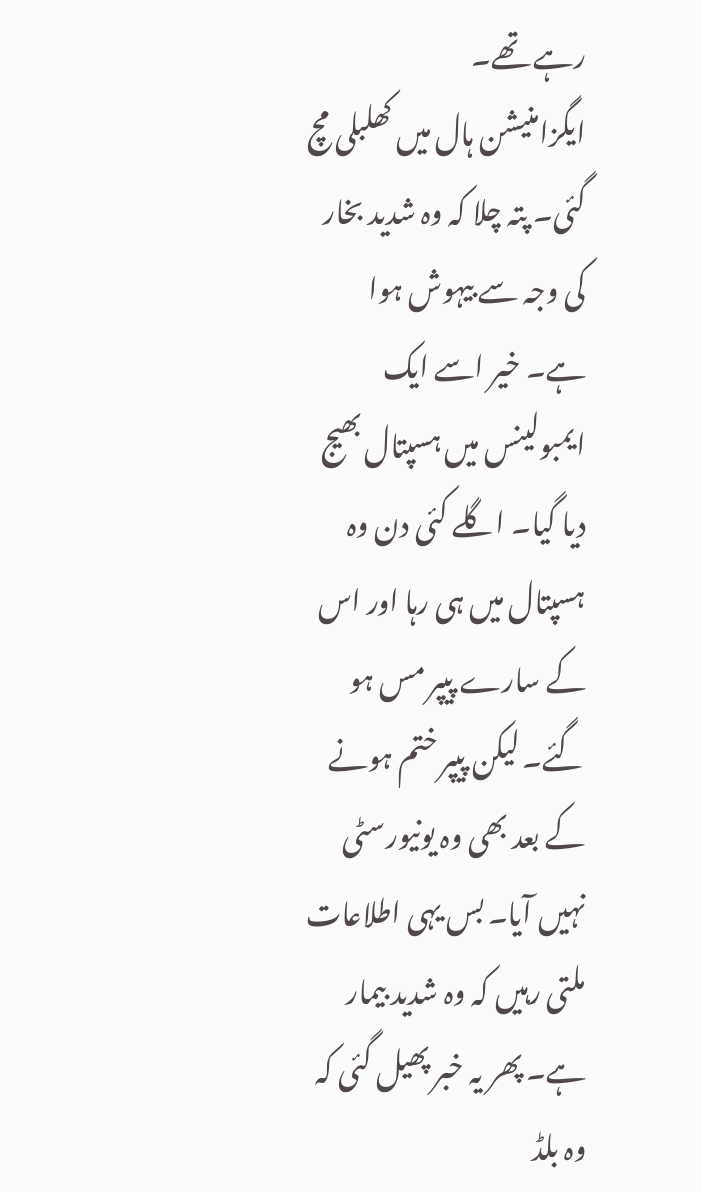رہے تھے۔
ایگزامنیشن ہال میں کھلبلی مچ گئی۔ پتہ چلا کہ وہ شدید بخار کی وجہ سے بیہوش ہوا ہے۔ خیر اسے ایک ایمبولینس میں ہسپتال بھیج دیا گیا۔ اگلے کئی دن وہ ہسپتال میں ہی رہا اور اس کے سارے پیپر مس ہو گئے۔ لیکن پیپر ختم ہونے کے بعد بھی وہ یونیورسٹی نہیں آیا۔ بس یہی اطلاعات ملتی رہیں کہ وہ شدید بیمار ہے۔ پھر یہ خبر پھیل گئی کہ وہ بلڈ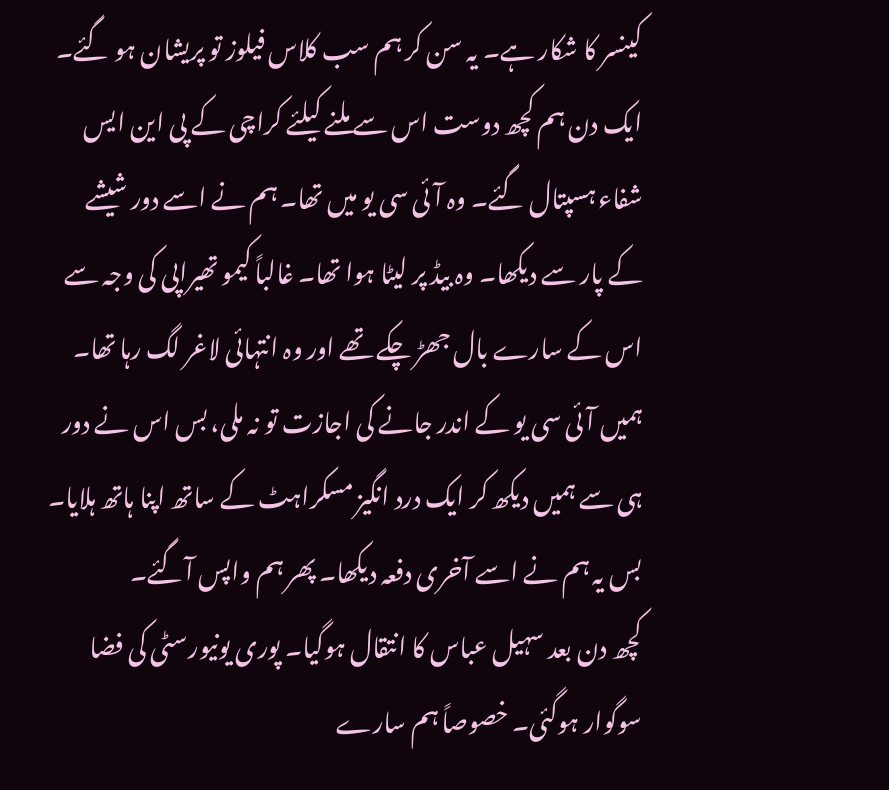کینسر کا شکار ہے۔ یہ سن کر ہم سب کلاس فیلوز تو پریشان ہو گئے۔ ایک دن ہم کچھ دوست اس سے ملنے کیلئے کراچی کے پی این ایس شفاء ہسپتال گئے۔ وہ آئی سی یو میں تھا۔ ہم نے اسے دور شیشے کے پار سے دیکھا۔ وہ بیڈ پر لیٹا ہوا تھا۔ غالباً کیمو تھیراپی کی وجہ سے اس کے سارے بال جھڑ چکے تھے اور وہ انتہائی لاغر لگ رہا تھا۔ ہمیں آئی سی یو کے اندر جانے کی اجازت تو نہ ملی، بس اس نے دور ہی سے ہمیں دیکھ کر ایک درد انگیز مسکراہٹ کے ساتھ اپنا ہاتھ ہلایا۔ بس یہ ہم نے اسے آخری دفعہ دیکھا۔ پھر ہم واپس آگئے۔
کچھ دن بعد سہیل عباس کا انتقال ہوگیا۔ پوری یونیورسٹی کی فضا سوگوار ہوگئی۔ خصوصاً ہم سارے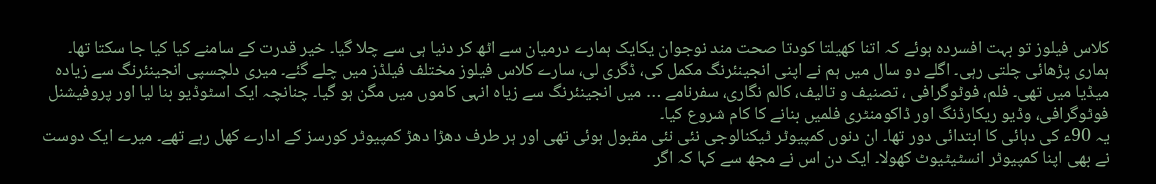کلاس فیلوز تو بہت افسردہ ہوئے کہ اتنا کھیلتا کودتا صحت مند نوجوان یکایک ہمارے درمیان سے اٹھ کر دنیا ہی سے چلا گیا۔ خیر قدرت کے سامنے کیا کیا جا سکتا تھا۔
ہماری پڑھائی چلتی رہی۔ اگلے دو سال میں ہم نے اپنی انجینئرنگ مکمل کی، ڈگری لی، سارے کلاس فیلوز مختلف فیلڈز میں چلے گئے۔ میری دلچسپی انجینئرنگ سے زیادہ میڈیا میں تھی۔ فلم، فوٹوگرافی ، تصنیف و تالیف، کالم نگاری، سفرنامے … میں انجینئرنگ سے زیاہ انہی کاموں میں مگن ہو گیا۔ چنانچہ ایک اسٹوڈیو بنا لیا اور پروفیشنل فوٹوگرافی، وڈیو ریکارڈنگ اور ڈاکومنٹری فلمیں بنانے کا کام شروع کیا۔
یہ 90ء کی دہائی کا ابتدائی دور تھا۔ ان دنوں کمپیوٹر ٹیکنالوجی نئی نئی مقبول ہوئی تھی اور ہر طرف دھڑا دھڑ کمپیوٹر کورسز کے ادارے کھل رہے تھے۔ میرے ایک دوست نے بھی اپنا کمپیوٹر انسٹیٹیوٹ کھولا۔ ایک دن اس نے مجھ سے کہا کہ اگر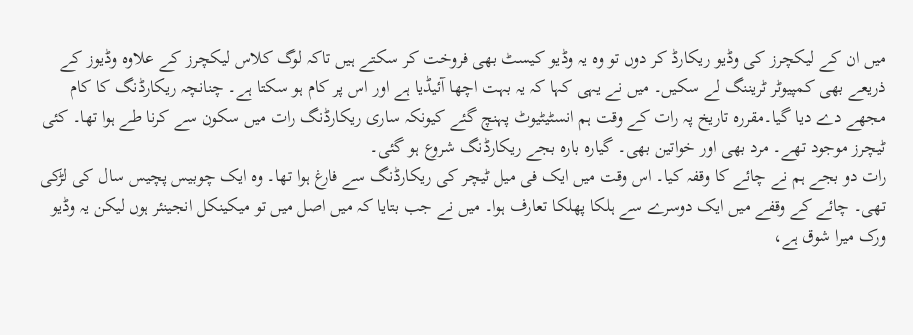میں ان کے لیکچرز کی وڈیو ریکارڈ کر دوں تو وہ یہ وڈیو کیسٹ بھی فروخت کر سکتے ہیں تاکہ لوگ کلاس لیکچرز کے علاوہ وڈیوز کے ذریعے بھی کمپیوٹر ٹریننگ لے سکیں۔ میں نے یہی کہا کہ یہ بہت اچھا آئیڈیا ہے اور اس پر کام ہو سکتا ہے۔ چنانچہ ریکارڈنگ کا کام مجھے دے دیا گیا۔مقررہ تاریخ پہ رات کے وقت ہم انسٹیٹیوٹ پہنچ گئے کیونکہ ساری ریکارڈنگ رات میں سکون سے کرنا طے ہوا تھا۔ کئی ٹیچرز موجود تھے۔ مرد بھی اور خواتین بھی۔ گیارہ بارہ بجے ریکارڈنگ شروع ہو گئی۔
رات دو بجے ہم نے چائے کا وقفہ کیا۔ اس وقت میں ایک فی میل ٹیچر کی ریکارڈنگ سے فارغ ہوا تھا۔ وہ ایک چوبیس پچیس سال کی لڑکی تھی۔ چائے کے وقفے میں ایک دوسرے سے ہلکا پھلکا تعارف ہوا۔ میں نے جب بتایا کہ میں اصل میں تو میکینکل انجینئر ہوں لیکن یہ وڈیو ورک میرا شوق ہے،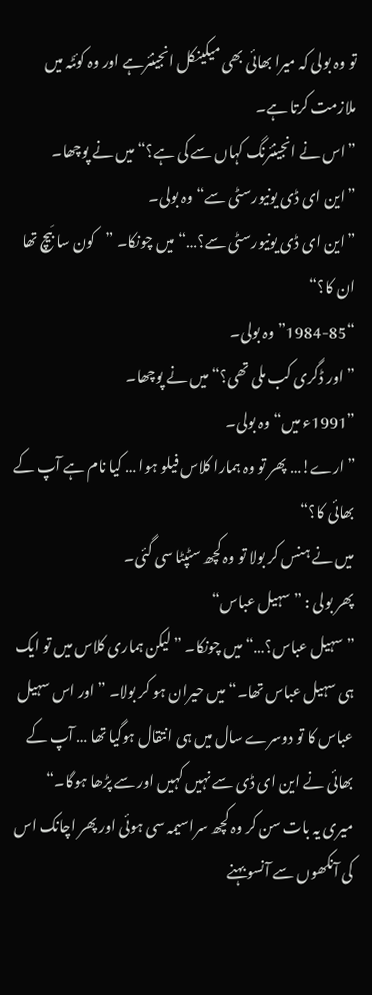تو وہ بولی کہ میرا بھائی بھی میکینکل انجینئرہے اور وہ کوئٹہ میں ملازمت کرتا ہے۔
”اس نے انجینئرنگ کہاں سے کی ہے؟“میں نے پوچھا۔
”این ای ڈی یونیورسٹی سے“ وہ بولی۔
”این ای ڈی یونیورسٹی سے؟…“ میں چونکا۔ ”کون سا بَیچ تھا ان کا؟“
“1984-85” وہ بولی۔
”اور ڈگری کب ملی تھی؟“ میں نے پوچھا۔
”1991ء میں“ وہ بولی۔
”ارے!… پھر تو وہ ہمارا کلاس فیلو ہوا … کیا نام ہے آپ کے بھائی کا؟“
میں نے ہنس کر بولا تو وہ کچھ سٹپٹا سی گئی۔
پھر بولی : ”سہیل عباس“
”سہیل عباس؟…“ میں چونکا۔ ”لیکن ہماری کلاس میں تو ایک ہی سہیل عباس تھا۔“ میں حیران ہو کر بولا۔ ”اور اس سہیل عباس کا تو دوسرے سال میں ہی انتقال ہوگیا تھا … آپ کے بھائی نے این ای ڈی سے نہیں کہیں اور سے پڑھا ہوگا۔“
میری یہ بات سن کر وہ کچھ سراسیمہ سی ہوئی اور پھر اچانک اس کی آنکھوں سے آنسو بہنے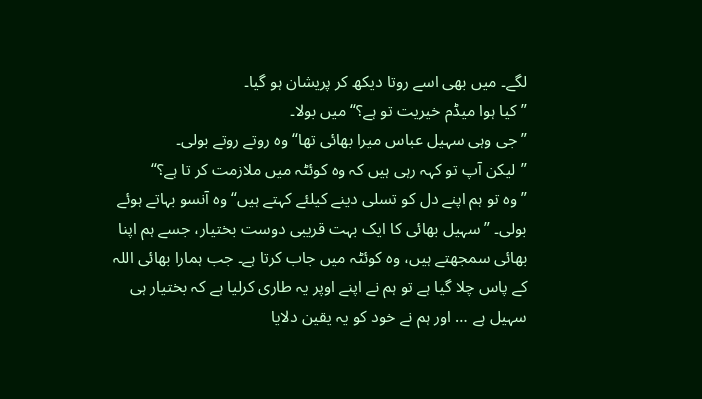لگے۔ میں بھی اسے روتا دیکھ کر پریشان ہو گیا۔
”کیا ہوا میڈم خیریت تو ہے؟“ میں بولا۔
”جی وہی سہیل عباس میرا بھائی تھا“ وہ روتے روتے بولی۔
”لیکن آپ تو کہہ رہی ہیں کہ وہ کوئٹہ میں ملازمت کر تا ہے؟“
”وہ تو ہم اپنے دل کو تسلی دینے کیلئے کہتے ہیں“ وہ آنسو بہاتے ہوئے بولی۔ ”سہیل بھائی کا ایک بہت قریبی دوست بختیار، جسے ہم اپنا بھائی سمجھتے ہیں، وہ کوئٹہ میں جاب کرتا ہے۔ جب ہمارا بھائی اللہ کے پاس چلا گیا ہے تو ہم نے اپنے اوپر یہ طاری کرلیا ہے کہ بختیار ہی سہیل ہے … اور ہم نے خود کو یہ یقین دلایا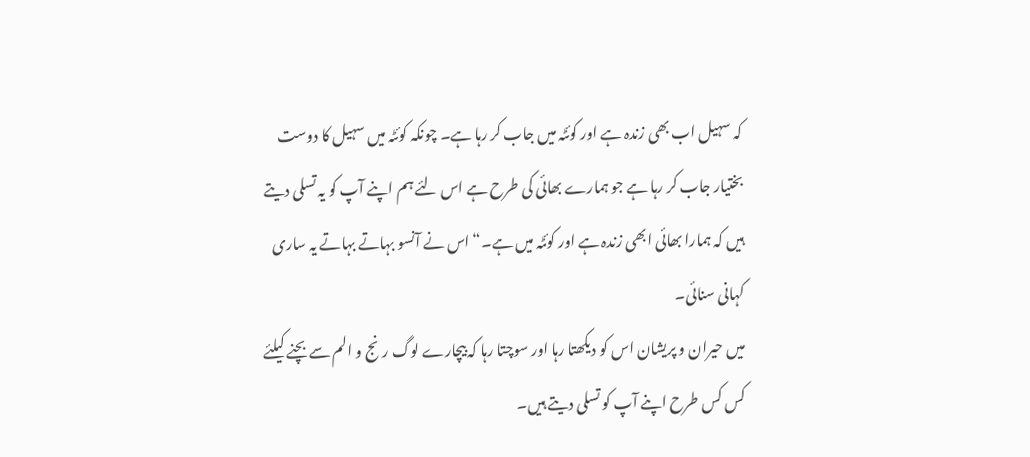کہ سہیل اب بھی زندہ ہے اور کوئٹہ میں جاب کر رہا ہے۔ چونکہ کوئٹہ میں سہیل کا دوست بختیار جاب کر رہا ہے جو ہمارے بھائی کی طرح ہے اس لئے ہم اپنے آپ کو یہ تسلی دیتے ہیں کہ ہمارا بھائی ابھی زندہ ہے اور کوئٹہ میں ہے۔“ اس نے آنسو بہاتے بہاتے یہ ساری کہانی سنائی۔
میں حیران و پریشان اس کو دیکھتا رہا اور سوچتا رہا کہ بیچارے لوگ رنج و الم سے بچنے کیلئے کس کس طرح اپنے آپ کو تسلی دیتے ہیں۔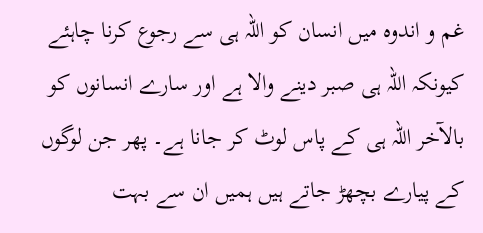غم و اندوہ میں انسان کو اللہ ہی سے رجوع کرنا چاہئے کیونکہ اللہ ہی صبر دینے والا ہے اور سارے انسانوں کو بالآخر اللہ ہی کے پاس لوٹ کر جانا ہے۔ پھر جن لوگوں کے پیارے بچھڑ جاتے ہیں ہمیں ان سے بہت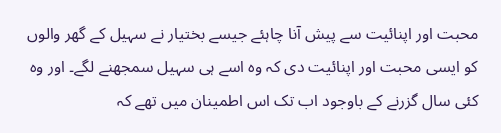محبت اور اپنائیت سے پیش آنا چاہئے جیسے بختیار نے سہیل کے گھر والوں کو ایسی محبت اور اپنائیت دی کہ وہ اسے ہی سہیل سمجھنے لگے۔ اور وہ کئی سال گزرنے کے باوجود اب تک اس اطمینان میں تھے کہ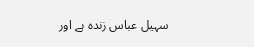سہیل عباس زندہ ہے اور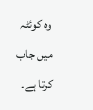وہ کوئٹہ میں جاب کرتا ہے۔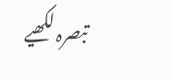تبصرہ لکھیے